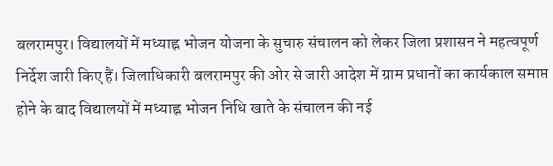बलरामपुर। विद्यालयों में मध्याह्न भोजन योजना के सुचारु संचालन को लेकर जिला प्रशासन ने महत्वपूर्ण निर्देश जारी किए हैं। जिलाधिकारी बलरामपुर की ओर से जारी आदेश में ग्राम प्रधानों का कार्यकाल समाप्त होने के बाद विद्यालयों में मध्याह्न भोजन निधि खाते के संचालन की नई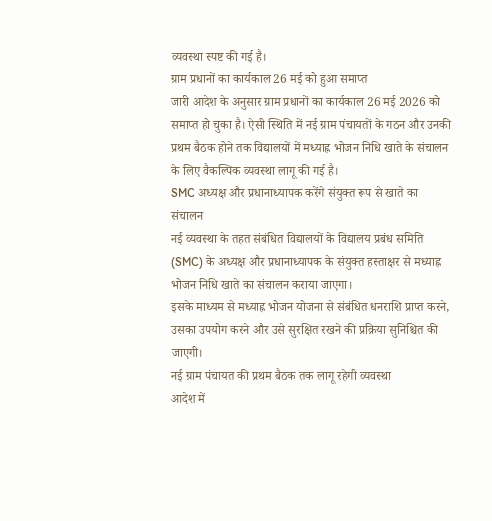व्यवस्था स्पष्ट की गई है।
ग्राम प्रधानों का कार्यकाल 26 मई को हुआ समाप्त
जारी आदेश के अनुसार ग्राम प्रधानों का कार्यकाल 26 मई 2026 को समाप्त हो चुका है। ऐसी स्थिति में नई ग्राम पंचायतों के गठन और उनकी प्रथम बैठक होने तक विद्यालयों में मध्याह्न भोजन निधि खाते के संचालन के लिए वैकल्पिक व्यवस्था लागू की गई है।
SMC अध्यक्ष और प्रधानाध्यापक करेंगे संयुक्त रूप से खाते का संचालन
नई व्यवस्था के तहत संबंधित विद्यालयों के विद्यालय प्रबंध समिति (SMC) के अध्यक्ष और प्रधानाध्यापक के संयुक्त हस्ताक्षर से मध्याह्न भोजन निधि खाते का संचालन कराया जाएगा।
इसके माध्यम से मध्याह्न भोजन योजना से संबंधित धनराशि प्राप्त करने, उसका उपयोग करने और उसे सुरक्षित रखने की प्रक्रिया सुनिश्चित की जाएगी।
नई ग्राम पंचायत की प्रथम बैठक तक लागू रहेगी व्यवस्था
आदेश में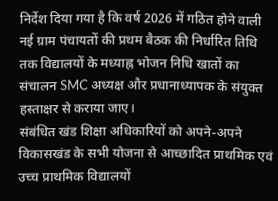निर्देश दिया गया है कि वर्ष 2026 में गठित होने वाली नई ग्राम पंचायतों की प्रथम बैठक की निर्धारित तिथि तक विद्यालयों के मध्याह्न भोजन निधि खातों का संचालन SMC अध्यक्ष और प्रधानाध्यापक के संयुक्त हस्ताक्षर से कराया जाए।
संबंधित खंड शिक्षा अधिकारियों को अपने-अपने विकासखंड के सभी योजना से आच्छादित प्राथमिक एवं उच्च प्राथमिक विद्यालयों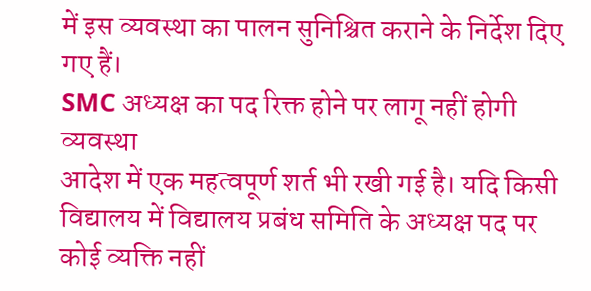में इस व्यवस्था का पालन सुनिश्चित कराने के निर्देश दिए गए हैं।
SMC अध्यक्ष का पद रिक्त होने पर लागू नहीं होगी व्यवस्था
आदेश में एक महत्वपूर्ण शर्त भी रखी गई है। यदि किसी विद्यालय में विद्यालय प्रबंध समिति के अध्यक्ष पद पर कोई व्यक्ति नहीं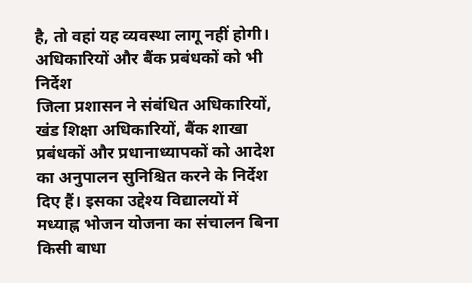है, तो वहां यह व्यवस्था लागू नहीं होगी।
अधिकारियों और बैंक प्रबंधकों को भी निर्देश
जिला प्रशासन ने संबंधित अधिकारियों, खंड शिक्षा अधिकारियों, बैंक शाखा प्रबंधकों और प्रधानाध्यापकों को आदेश का अनुपालन सुनिश्चित करने के निर्देश दिए हैं। इसका उद्देश्य विद्यालयों में मध्याह्न भोजन योजना का संचालन बिना किसी बाधा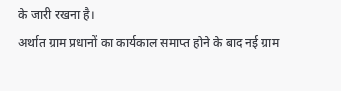के जारी रखना है।
अर्थात ग्राम प्रधानों का कार्यकाल समाप्त होने के बाद नई ग्राम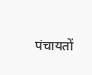पंचायतों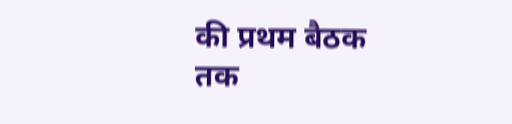की प्रथम बैठक तक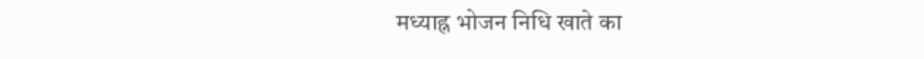मध्याह्न भोजन निधि खाते का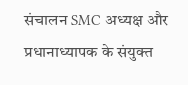संचालन SMC अध्यक्ष और प्रधानाध्यापक के संयुक्त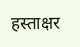हस्ताक्षर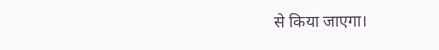से किया जाएगा।